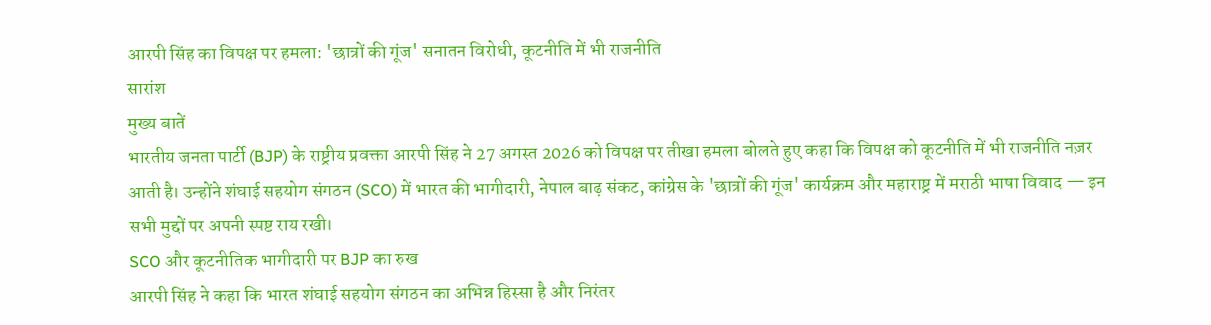आरपी सिंह का विपक्ष पर हमला: 'छात्रों की गूंज' सनातन विरोधी, कूटनीति में भी राजनीति
सारांश
मुख्य बातें
भारतीय जनता पार्टी (BJP) के राष्ट्रीय प्रवक्ता आरपी सिंह ने 27 अगस्त 2026 को विपक्ष पर तीखा हमला बोलते हुए कहा कि विपक्ष को कूटनीति में भी राजनीति नज़र आती है। उन्होंने शंघाई सहयोग संगठन (SCO) में भारत की भागीदारी, नेपाल बाढ़ संकट, कांग्रेस के 'छात्रों की गूंज' कार्यक्रम और महाराष्ट्र में मराठी भाषा विवाद — इन सभी मुद्दों पर अपनी स्पष्ट राय रखी।
SCO और कूटनीतिक भागीदारी पर BJP का रुख
आरपी सिंह ने कहा कि भारत शंघाई सहयोग संगठन का अभिन्न हिस्सा है और निरंतर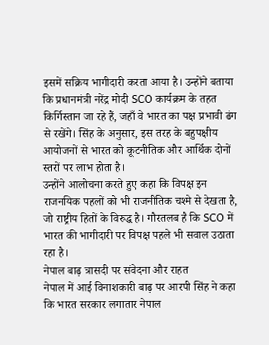इसमें सक्रिय भागीदारी करता आया है। उन्होंने बताया कि प्रधानमंत्री नरेंद्र मोदी SCO कार्यक्रम के तहत किर्गिस्तान जा रहे हैं, जहाँ वे भारत का पक्ष प्रभावी ढंग से रखेंगे। सिंह के अनुसार, इस तरह के बहुपक्षीय आयोजनों से भारत को कूटनीतिक और आर्थिक दोनों स्तरों पर लाभ होता है।
उन्होंने आलोचना करते हुए कहा कि विपक्ष इन राजनयिक पहलों को भी राजनीतिक चश्मे से देखता है, जो राष्ट्रीय हितों के विरुद्ध है। गौरतलब है कि SCO में भारत की भागीदारी पर विपक्ष पहले भी सवाल उठाता रहा है।
नेपाल बाढ़ त्रासदी पर संवेदना और राहत
नेपाल में आई विनाशकारी बाढ़ पर आरपी सिंह ने कहा कि भारत सरकार लगातार नेपाल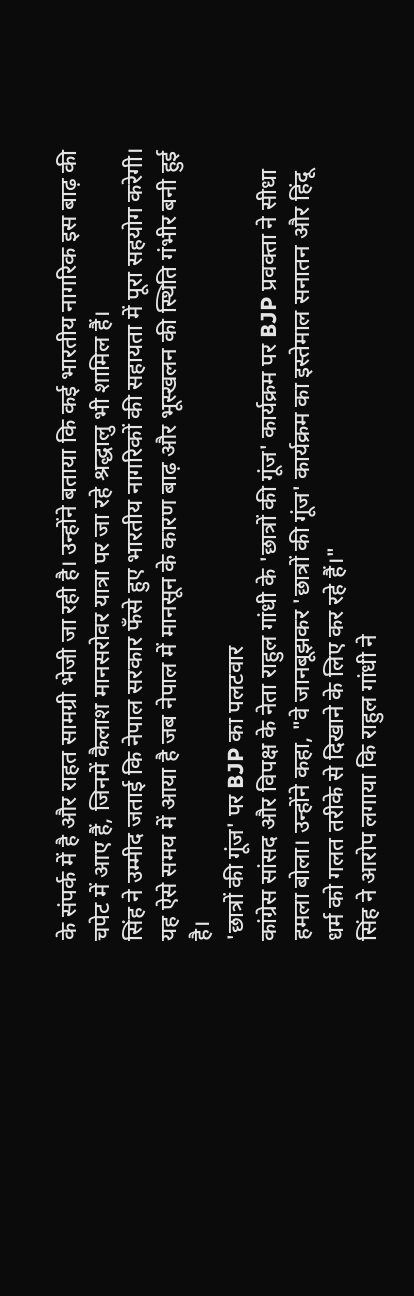के संपर्क में है और राहत सामग्री भेजी जा रही है। उन्होंने बताया कि कई भारतीय नागरिक इस बाढ़ की चपेट में आए हैं, जिनमें कैलाश मानसरोवर यात्रा पर जा रहे श्रद्धालु भी शामिल हैं।
सिंह ने उम्मीद जताई कि नेपाल सरकार फँसे हुए भारतीय नागरिकों की सहायता में पूरा सहयोग करेगी। यह ऐसे समय में आया है जब नेपाल में मानसून के कारण बाढ़ और भूस्खलन की स्थिति गंभीर बनी हुई है।
'छात्रों की गूंज' पर BJP का पलटवार
कांग्रेस सांसद और विपक्ष के नेता राहुल गांधी के 'छात्रों की गूंज' कार्यक्रम पर BJP प्रवक्ता ने सीधा हमला बोला। उन्होंने कहा, "वे जानबूझकर 'छात्रों की गूंज' कार्यक्रम का इस्तेमाल सनातन और हिंदू धर्म को गलत तरीके से दिखाने के लिए कर रहे हैं।"
सिंह ने आरोप लगाया कि राहुल गांधी ने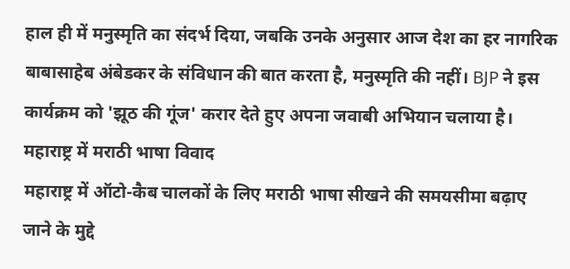हाल ही में मनुस्मृति का संदर्भ दिया, जबकि उनके अनुसार आज देश का हर नागरिक बाबासाहेब अंबेडकर के संविधान की बात करता है, मनुस्मृति की नहीं। BJP ने इस कार्यक्रम को 'झूठ की गूंज' करार देते हुए अपना जवाबी अभियान चलाया है।
महाराष्ट्र में मराठी भाषा विवाद
महाराष्ट्र में ऑटो-कैब चालकों के लिए मराठी भाषा सीखने की समयसीमा बढ़ाए जाने के मुद्दे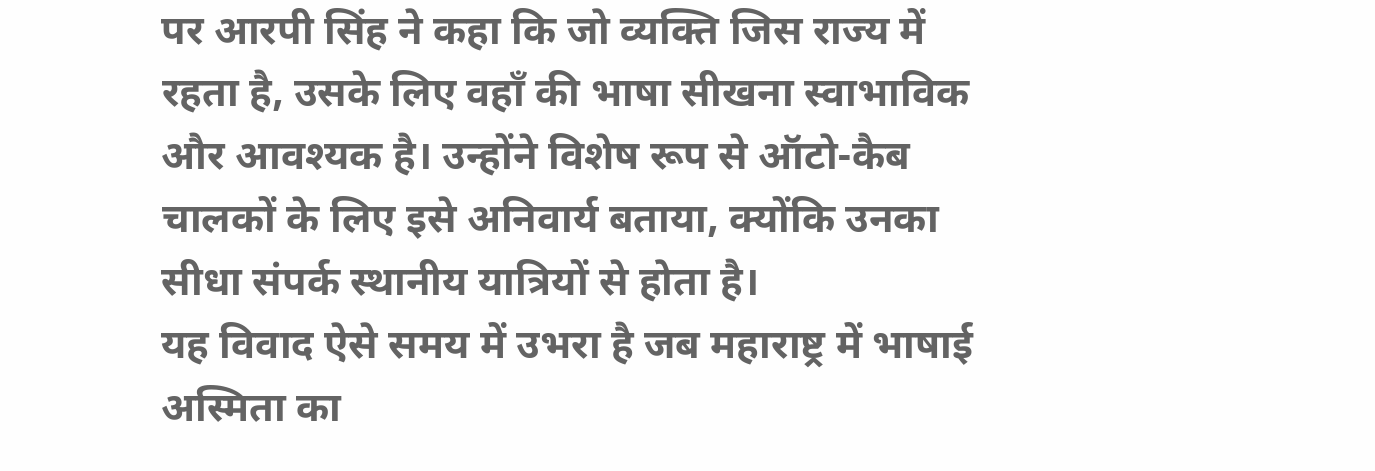पर आरपी सिंह ने कहा कि जो व्यक्ति जिस राज्य में रहता है, उसके लिए वहाँ की भाषा सीखना स्वाभाविक और आवश्यक है। उन्होंने विशेष रूप से ऑटो-कैब चालकों के लिए इसे अनिवार्य बताया, क्योंकि उनका सीधा संपर्क स्थानीय यात्रियों से होता है।
यह विवाद ऐसे समय में उभरा है जब महाराष्ट्र में भाषाई अस्मिता का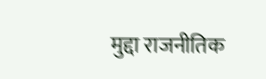मुद्दा राजनीतिक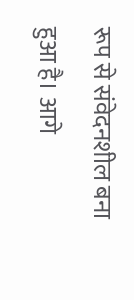रूप से संवेदनशील बना हुआ है। आगे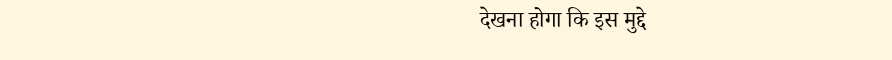देखना होगा कि इस मुद्दे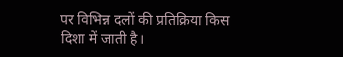पर विभिन्न दलों की प्रतिक्रिया किस दिशा में जाती है।